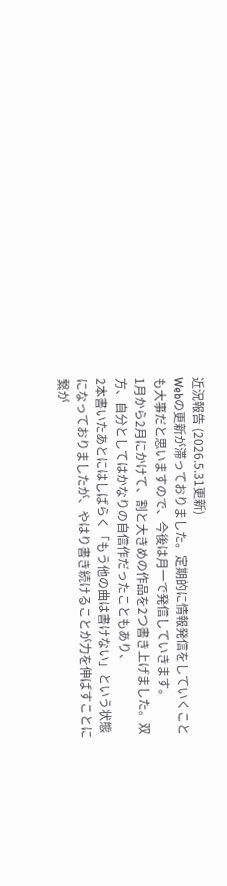近況報告 (2026.5.31更新)
Webの更新が滞っておりました。定期的に情報発信をしていくことも大事だと思いますので、今後は月一で発信していきます。
1月から2月にかけて、割と大きめの作品を2つ書き上げました。双方、自分としてはかなりの自信作だったこともあり、
2本書いたあとにはしばらく「もう他の曲は書けない」という状態になっておりましたが、やはり書き続けることが力を伸ばすことに繋が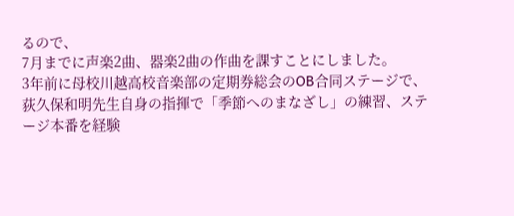るので、
7月までに声楽2曲、器楽2曲の作曲を課すことにしました。
3年前に母校川越高校音楽部の定期券総会のOB合同ステージで、荻久保和明先生自身の指揮で「季節へのまなざし」の練習、ステージ本番を経験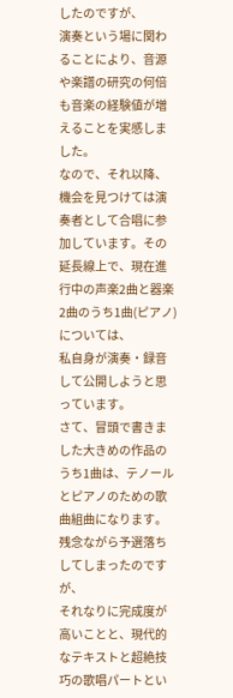したのですが、
演奏という場に関わることにより、音源や楽譜の研究の何倍も音楽の経験値が増えることを実感しました。
なので、それ以降、機会を見つけては演奏者として合唱に参加しています。その延長線上で、現在進行中の声楽2曲と器楽2曲のうち1曲(ピアノ)については、
私自身が演奏・録音して公開しようと思っています。
さて、冒頭で書きました大きめの作品のうち1曲は、テノールとピアノのための歌曲組曲になります。残念ながら予選落ちしてしまったのですが、
それなりに完成度が高いことと、現代的なテキストと超絶技巧の歌唱パートとい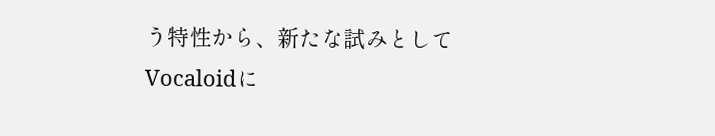う特性から、新たな試みとしてVocaloidに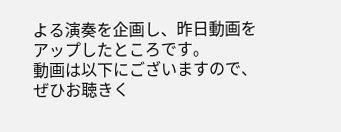よる演奏を企画し、昨日動画をアップしたところです。
動画は以下にございますので、ぜひお聴きく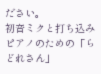ださい。
初音ミクと打ち込みピアノのための「らどれさん」